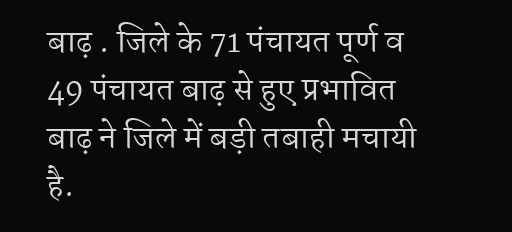बाढ़ . जिले के 71 पंचायत पूर्ण व 49 पंचायत बाढ़ से हुए प्रभावित
बाढ़ ने जिले में बड़ी तबाही मचायी है.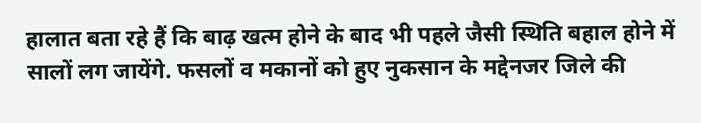हालात बता रहे हैं कि बाढ़ खत्म होने के बाद भी पहले जैसी स्थिति बहाल होने में सालों लग जायेंगे. फसलों व मकानों को हुए नुकसान के मद्देनजर जिले की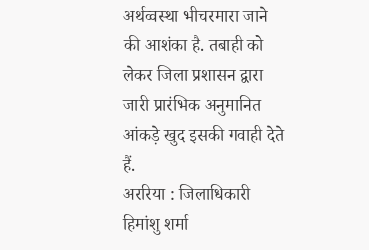अर्थव्वस्था भीचरमारा जाने की आशंका है. तबाही को लेकर जिला प्रशासन द्वारा जारी प्रारंभिक अनुमानित आंकड़े खुद इसकी गवाही देते हैं.
अररिया : जिलाधिकारी हिमांशु शर्मा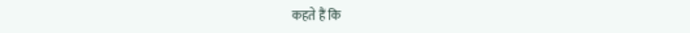कहते हैं कि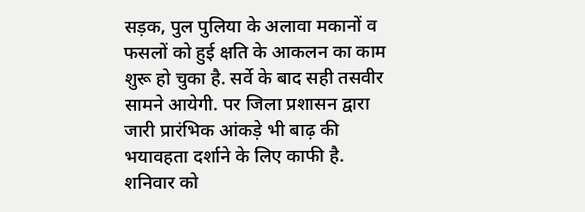सड़क, पुल पुलिया के अलावा मकानों व फसलों को हुई क्षति के आकलन का काम शुरू हो चुका है. सर्वे के बाद सही तसवीर सामने आयेगी. पर जिला प्रशासन द्वारा जारी प्रारंभिक आंकड़े भी बाढ़ की भयावहता दर्शाने के लिए काफी है.
शनिवार को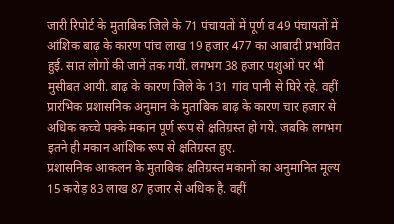जारी रिपोर्ट के मुताबिक जिले के 71 पंचायतों में पूर्ण व 49 पंचायतों में आंशिक बाढ़ के कारण पांच लाख 19 हजार 477 का आबादी प्रभावित हुई. सात लोगों की जानें तक गयीं. लगभग 38 हजार पशुओं पर भी मुसीबत आयी. बाढ़ के कारण जिले के 131 गांव पानी से घिरे रहे. वहीं प्रारंभिक प्रशासनिक अनुमान के मुताबिक बाढ़ के कारण चार हजार से अधिक कच्चे पक्के मकान पूर्ण रूप से क्षतिग्रस्त हो गये. जबकि लगभग इतने ही मकान आंशिक रूप से क्षतिग्रस्त हुए.
प्रशासनिक आकलन के मुताबिक क्षतिग्रस्त मकानों का अनुमानित मूल्य 15 करोड़ 83 लाख 87 हजार से अधिक है. वहीं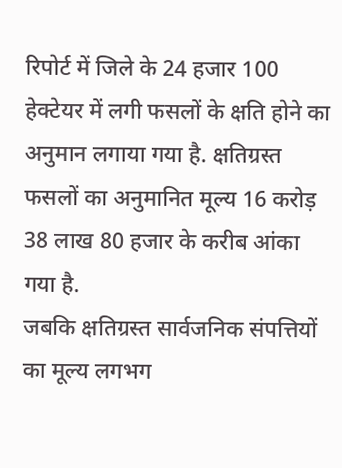रिपोर्ट में जिले के 24 हजार 100 हेक्टेयर में लगी फसलों के क्षति होने का अनुमान लगाया गया है. क्षतिग्रस्त फसलों का अनुमानित मूल्य 16 करोड़ 38 लाख 80 हजार के करीब आंका गया है.
जबकि क्षतिग्रस्त सार्वजनिक संपत्तियों का मूल्य लगभग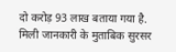दो करोड़ 93 लाख बताया गया है. मिली जानकारी के मुताबिक सुरसर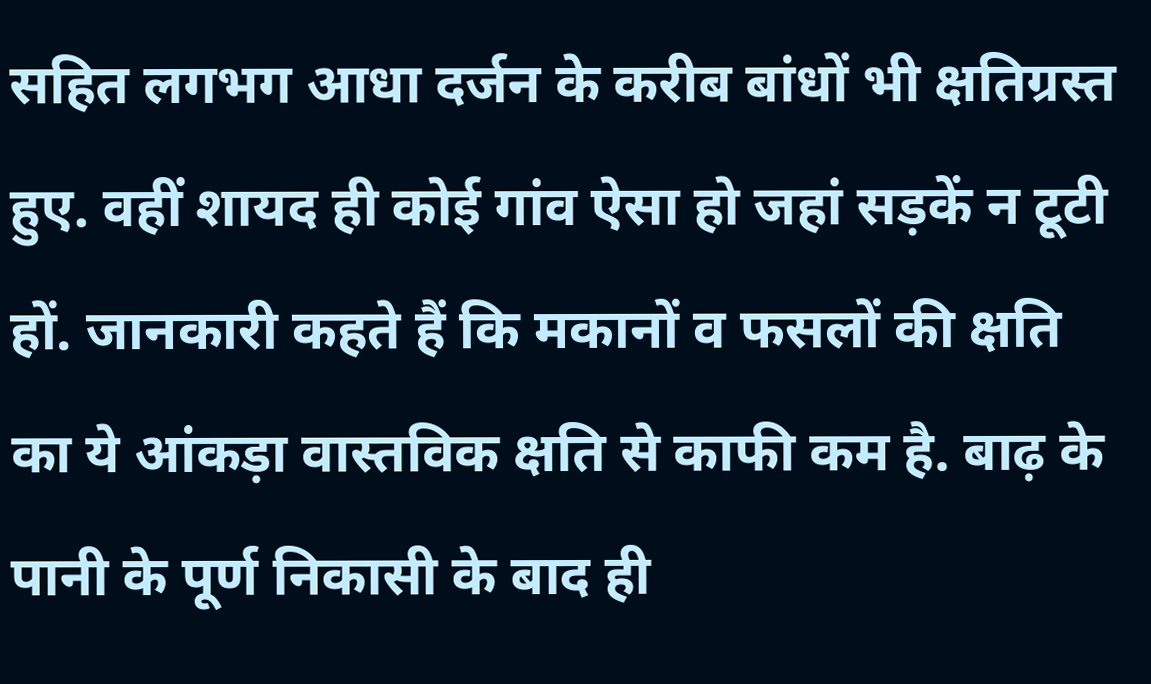सहित लगभग आधा दर्जन के करीब बांधों भी क्षतिग्रस्त हुए. वहीं शायद ही कोई गांव ऐसा हो जहां सड़कें न टूटी हों. जानकारी कहते हैं कि मकानों व फसलों की क्षति का ये आंकड़ा वास्तविक क्षति से काफी कम है. बाढ़ के पानी के पूर्ण निकासी के बाद ही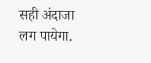सही अंदाजा लग पायेगा.